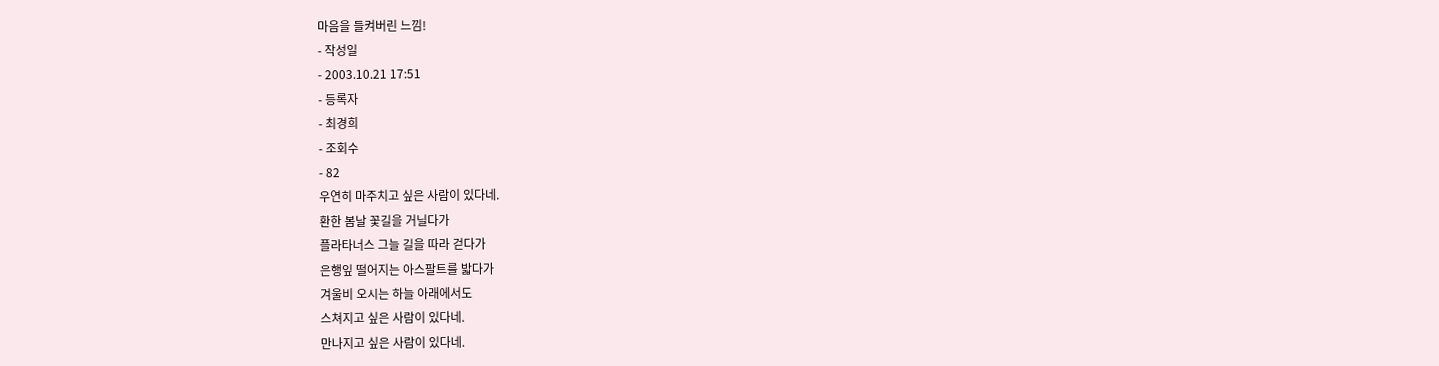마음을 들켜버린 느낌!
- 작성일
- 2003.10.21 17:51
- 등록자
- 최경희
- 조회수
- 82
우연히 마주치고 싶은 사람이 있다네.
환한 봄날 꽃길을 거닐다가
플라타너스 그늘 길을 따라 걷다가
은행잎 떨어지는 아스팔트를 밟다가
겨울비 오시는 하늘 아래에서도
스쳐지고 싶은 사람이 있다네.
만나지고 싶은 사람이 있다네.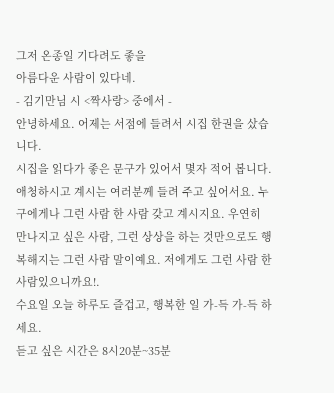그저 온종일 기다려도 좋을
아름다운 사람이 있다네.
- 김기만님 시 <짝사랑> 중에서 -
안녕하세요. 어제는 서점에 들려서 시집 한권을 샀습니다.
시집을 읽다가 좋은 문구가 있어서 몇자 적어 봅니다. 애청하시고 계시는 여러분께 들려 주고 싶어서요. 누구에게나 그런 사람 한 사람 갖고 계시지요. 우연히 만나지고 싶은 사람, 그런 상상을 하는 것만으로도 행복해지는 그런 사람 말이예요. 저에게도 그런 사람 한 사람있으니까요!.
수요일 오늘 하루도 즐겁고, 행복한 일 가-득 가-득 하세요.
듣고 싶은 시간은 8시20분~35분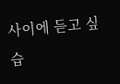사이에 듣고 싶습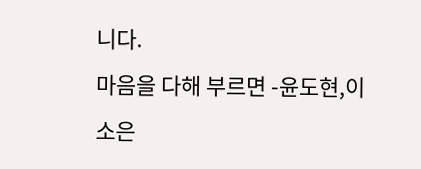니다.
마음을 다해 부르면 -윤도현,이소은